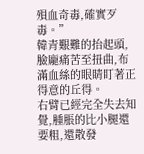殞血奇毒,確實歹毒。”
韓青艱難的抬起頭,臉龐痛苦至扭曲,布滿血絲的眼睛盯著正得意的丘得。
右臂已經完全失去知覺,腫脹的比小腿還要粗,還散發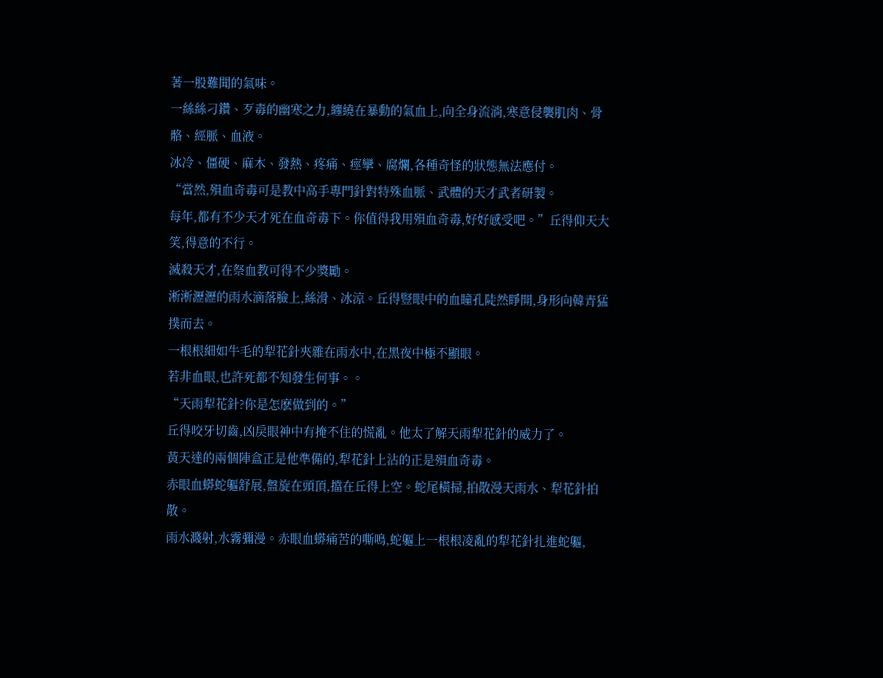著一股難聞的氣味。
一絲絲刁鑽、歹毒的幽寒之力,纏繞在暴動的氣血上,向全身流淌,寒意侵襲肌肉、骨骼、經脈、血液。
冰冷、僵硬、麻木、發熱、疼痛、痙攣、腐爛,各種奇怪的狀態無法應付。
“當然,殞血奇毒可是教中高手專門針對特殊血脈、武體的天才武者研製。
每年,都有不少天才死在血奇毒下。你值得我用殞血奇毒,好好感受吧。”丘得仰天大笑,得意的不行。
滅殺天才,在祭血教可得不少獎勵。
淅淅瀝瀝的雨水滴落臉上,絲滑、冰涼。丘得豎眼中的血瞳孔陡然睜開,身形向韓青猛撲而去。
一根根細如牛毛的犁花針夾雜在雨水中,在黑夜中極不顯眼。
若非血眼,也許死都不知發生何事。。
“天雨犁花針?你是怎麽做到的。”
丘得咬牙切齒,凶戾眼神中有掩不住的慌亂。他太了解天雨犁花針的威力了。
黃天達的兩個陣盒正是他準備的,犁花針上沾的正是殞血奇毒。
赤眼血蟒蛇軀舒展,盤旋在頭頂,擋在丘得上空。蛇尾橫掃,拍散漫天雨水、犁花針拍散。
雨水濺射,水霧彌漫。赤眼血蟒痛苦的嘶鳴,蛇軀上一根根凌亂的犁花針扎進蛇軀,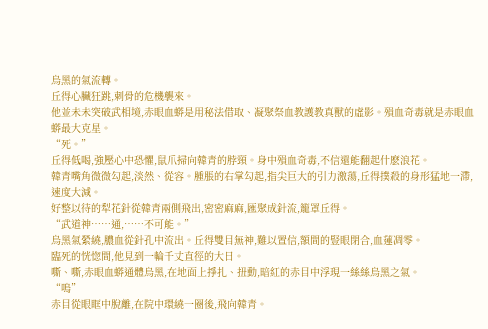烏黑的氣流轉。
丘得心臟狂跳,刺骨的危機襲來。
他並未未突破武相境,赤眼血蟒是用秘法借取、凝聚祭血教護教真獸的虛影。殞血奇毒就是赤眼血蟒最大克星。
“死。”
丘得低喝,強壓心中恐懼,鼠爪掃向韓青的脖頸。身中殞血奇毒,不信還能翻起什麽浪花。
韓青嘴角微微勾起,淡然、從容。腫脹的右掌勾起,指尖巨大的引力激蕩,丘得撲殺的身形猛地一滯,速度大減。
好整以待的犁花針從韓青兩側飛出,密密麻麻,匯聚成針流,籠罩丘得。
“武道神……通,……不可能。”
烏黑氣縈繞,膿血從針孔中流出。丘得雙目無神,難以置信,額間的豎眼閉合,血蓮凋零。
臨死的恍惚間,他見到一輪千丈直徑的大日。
嘶、嘶,赤眼血蟒通體烏黑,在地面上掙扎、扭動,暗紅的赤目中浮現一絲絲烏黑之氣。
“嗚”
赤目從眼眶中脫離,在院中環繞一圈後,飛向韓青。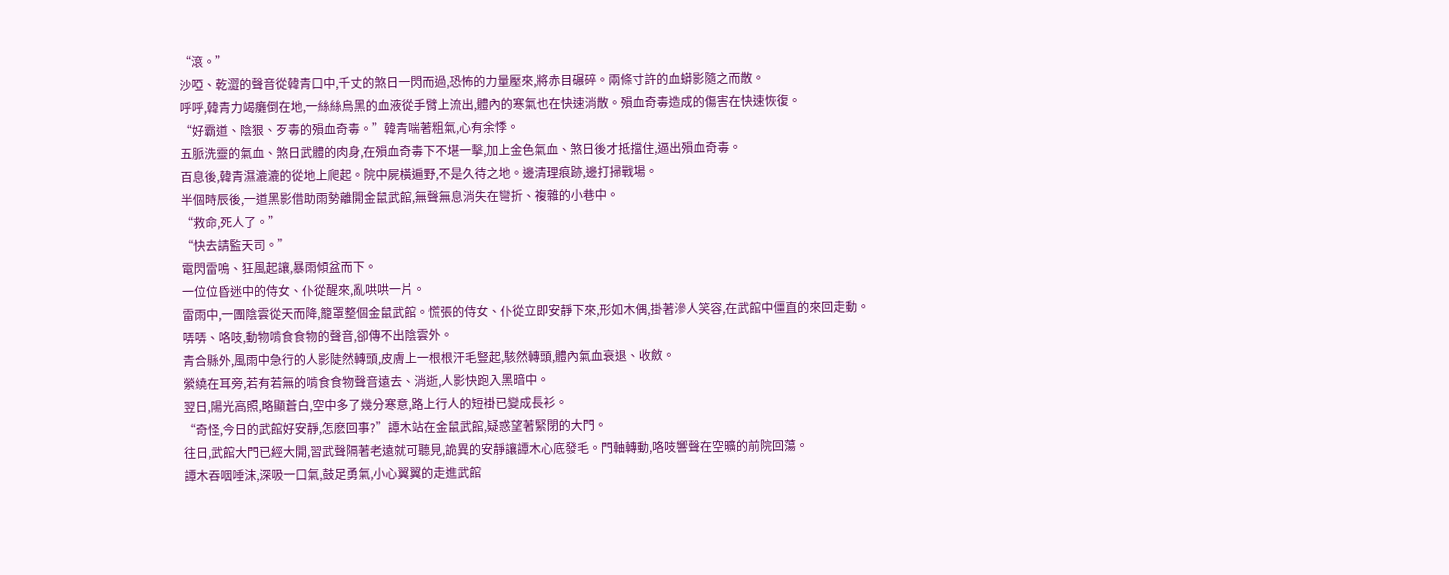“滾。”
沙啞、乾澀的聲音從韓青口中,千丈的煞日一閃而過,恐怖的力量壓來,將赤目碾碎。兩條寸許的血蟒影隨之而散。
呼呼,韓青力竭癱倒在地,一絲絲烏黑的血液從手臂上流出,體內的寒氣也在快速消散。殞血奇毒造成的傷害在快速恢復。
“好霸道、陰狠、歹毒的殞血奇毒。”韓青喘著粗氣,心有余悸。
五脈洗靈的氣血、煞日武體的肉身,在殞血奇毒下不堪一擊,加上金色氣血、煞日後才抵擋住,逼出殞血奇毒。
百息後,韓青濕漉漉的從地上爬起。院中屍橫遍野,不是久待之地。邊清理痕跡,邊打掃戰場。
半個時辰後,一道黑影借助雨勢離開金鼠武館,無聲無息消失在彎折、複雜的小巷中。
“救命,死人了。”
“快去請監天司。”
電閃雷鳴、狂風起讓,暴雨傾盆而下。
一位位昏迷中的侍女、仆從醒來,亂哄哄一片。
雷雨中,一團陰雲從天而降,籠罩整個金鼠武館。慌張的侍女、仆從立即安靜下來,形如木偶,掛著滲人笑容,在武館中僵直的來回走動。
哢哢、咯吱,動物啃食食物的聲音,卻傳不出陰雲外。
青合縣外,風雨中急行的人影陡然轉頭,皮膚上一根根汗毛豎起,駭然轉頭,體內氣血衰退、收斂。
縈繞在耳旁,若有若無的啃食食物聲音遠去、消逝,人影快跑入黑暗中。
翌日,陽光高照,略顯蒼白,空中多了幾分寒意,路上行人的短褂已變成長衫。
“奇怪,今日的武館好安靜,怎麽回事?”譚木站在金鼠武館,疑惑望著緊閉的大門。
往日,武館大門已經大開,習武聲隔著老遠就可聽見,詭異的安靜讓譚木心底發毛。門軸轉動,咯吱響聲在空曠的前院回蕩。
譚木吞咽唾沫,深吸一口氣,鼓足勇氣,小心翼翼的走進武館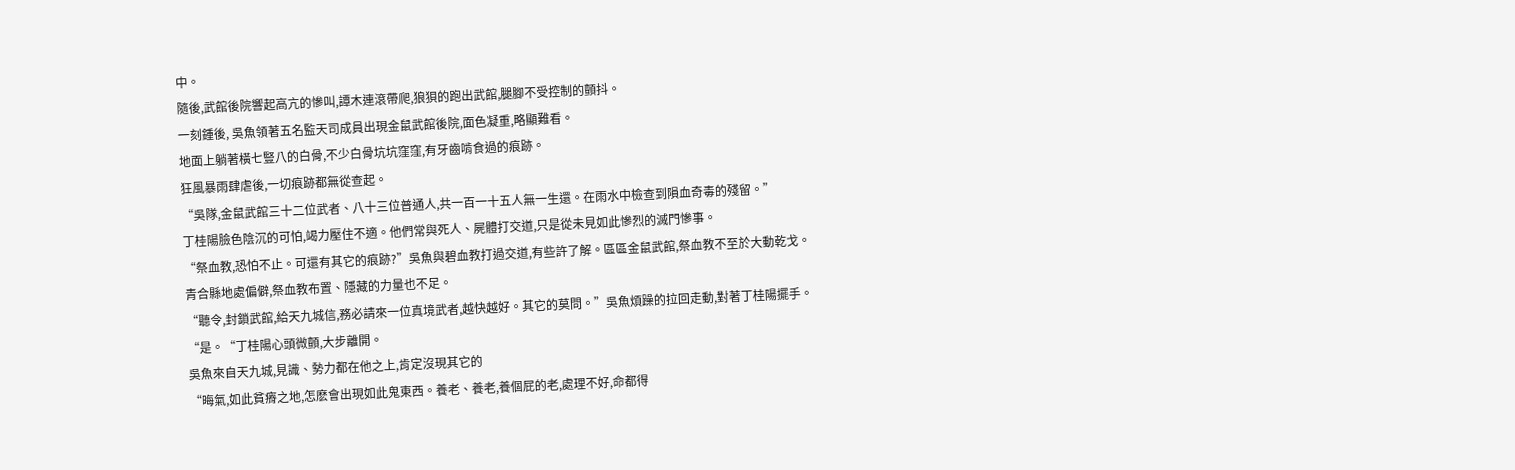中。
隨後,武館後院響起高亢的慘叫,譚木連滾帶爬,狼狽的跑出武館,腿腳不受控制的顫抖。
一刻鍾後, 吳魚領著五名監天司成員出現金鼠武館後院,面色凝重,略顯難看。
地面上躺著橫七豎八的白骨,不少白骨坑坑窪窪,有牙齒啃食過的痕跡。
狂風暴雨肆虐後,一切痕跡都無從查起。
“吳隊,金鼠武館三十二位武者、八十三位普通人,共一百一十五人無一生還。在雨水中檢查到隕血奇毒的殘留。”
丁桂陽臉色陰沉的可怕,竭力壓住不適。他們常與死人、屍體打交道,只是從未見如此慘烈的滅門慘事。
“祭血教,恐怕不止。可還有其它的痕跡?”吳魚與碧血教打過交道,有些許了解。區區金鼠武館,祭血教不至於大動乾戈。
青合縣地處偏僻,祭血教布置、隱藏的力量也不足。
“聽令,封鎖武館,給天九城信,務必請來一位真境武者,越快越好。其它的莫問。”吳魚煩躁的拉回走動,對著丁桂陽擺手。
“是。“丁桂陽心頭微顫,大步離開。
吳魚來自天九城,見識、勢力都在他之上,肯定沒現其它的
“晦氣,如此貧瘠之地,怎麽會出現如此鬼東西。養老、養老,養個屁的老,處理不好,命都得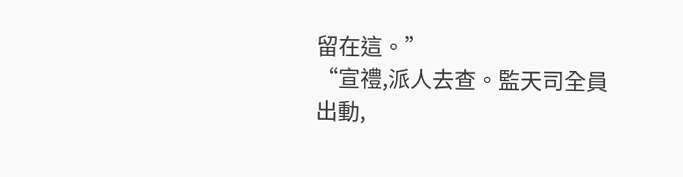留在這。”
“宣禮,派人去查。監天司全員出動,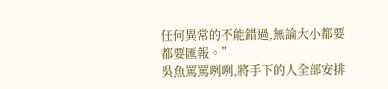任何異常的不能錯過,無論大小都要都要匯報。”
吳魚罵罵咧咧,將手下的人全部安排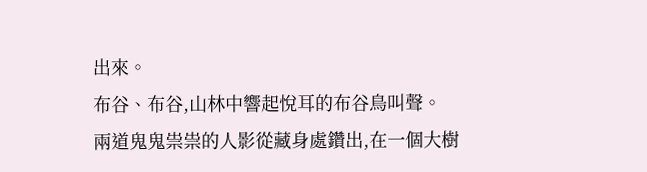出來。
布谷、布谷,山林中響起悅耳的布谷鳥叫聲。
兩道鬼鬼祟祟的人影從藏身處鑽出,在一個大樹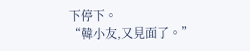下停下。
“韓小友,又見面了。”